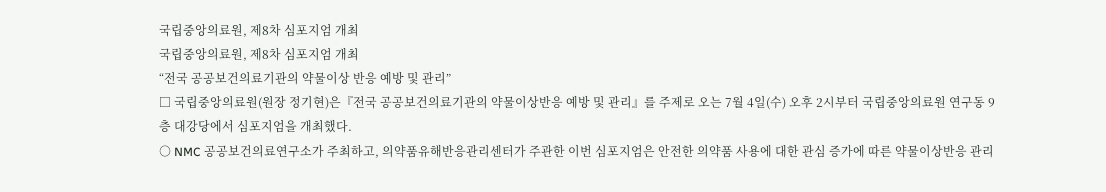국립중앙의료원, 제8차 심포지엄 개최
국립중앙의료원, 제8차 심포지엄 개최
“전국 공공보건의료기관의 약물이상 반응 예방 및 관리”
□ 국립중앙의료원(원장 정기현)은『전국 공공보건의료기관의 약물이상반응 예방 및 관리』를 주제로 오는 7월 4일(수) 오후 2시부터 국립중앙의료원 연구동 9층 대강당에서 심포지엄을 개최했다.
○ NMC 공공보건의료연구소가 주최하고, 의약품유해반응관리센터가 주관한 이번 심포지엄은 안전한 의약품 사용에 대한 관심 증가에 따른 약물이상반응 관리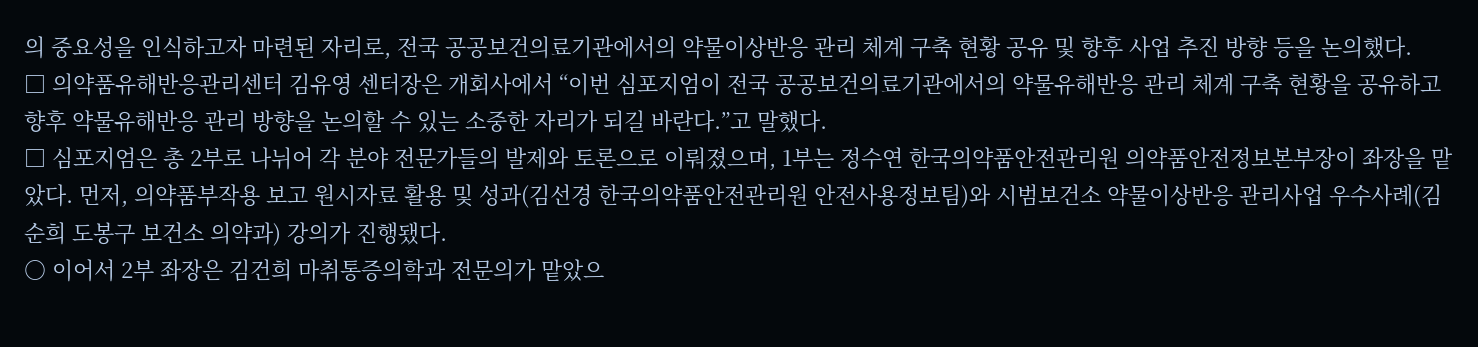의 중요성을 인식하고자 마련된 자리로, 전국 공공보건의료기관에서의 약물이상반응 관리 체계 구축 현황 공유 및 향후 사업 추진 방향 등을 논의했다.
□ 의약품유해반응관리센터 김유영 센터장은 개회사에서 “이번 심포지엄이 전국 공공보건의료기관에서의 약물유해반응 관리 체계 구축 현황을 공유하고 향후 약물유해반응 관리 방향을 논의할 수 있는 소중한 자리가 되길 바란다.”고 말했다.
□ 심포지엄은 총 2부로 나뉘어 각 분야 전문가들의 발제와 토론으로 이뤄졌으며, 1부는 정수연 한국의약품안전관리원 의약품안전정보본부장이 좌장을 맡았다. 먼저, 의약품부작용 보고 원시자료 활용 및 성과(김선경 한국의약품안전관리원 안전사용정보팀)와 시범보건소 약물이상반응 관리사업 우수사례(김순희 도봉구 보건소 의약과) 강의가 진행됐다.
○ 이어서 2부 좌장은 김건희 마취통증의학과 전문의가 맡았으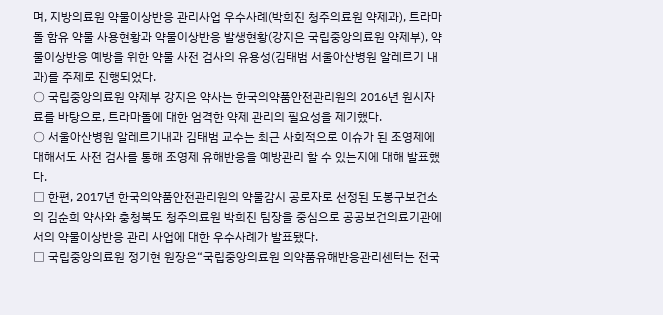며, 지방의료원 약물이상반응 관리사업 우수사례(박희진 청주의료원 약제과), 트라마돌 함유 약물 사용현황과 약물이상반응 발생현황(강지은 국립중앙의료원 약제부), 약물이상반응 예방을 위한 약물 사전 검사의 유용성(김태범 서울아산병원 알레르기 내과)를 주제로 진행되었다.
○ 국립중앙의료원 약제부 강지은 약사는 한국의약품안전관리원의 2016년 원시자료를 바탕으로, 트라마돌에 대한 엄격한 약제 관리의 필요성을 제기했다.
○ 서울아산병원 알레르기내과 김태범 교수는 최근 사회적으로 이슈가 된 조영제에 대해서도 사전 검사를 통해 조영제 유해반응을 예방관리 할 수 있는지에 대해 발표했다.
□ 한편, 2017년 한국의약품안전관리원의 약물감시 공로자로 선정된 도봉구보건소의 김순희 약사와 충청북도 청주의료원 박희진 팀장을 중심으로 공공보건의료기관에서의 약물이상반응 관리 사업에 대한 우수사례가 발표됐다.
□ 국립중앙의료원 정기현 원장은“국립중앙의료원 의약품유해반응관리센터는 전국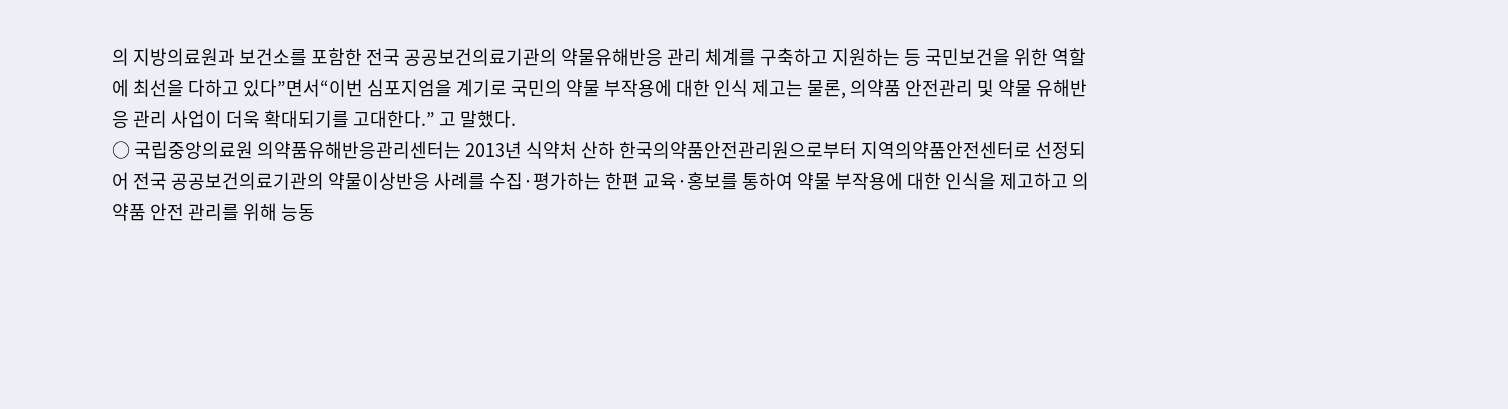의 지방의료원과 보건소를 포함한 전국 공공보건의료기관의 약물유해반응 관리 체계를 구축하고 지원하는 등 국민보건을 위한 역할에 최선을 다하고 있다”면서“이번 심포지엄을 계기로 국민의 약물 부작용에 대한 인식 제고는 물론, 의약품 안전관리 및 약물 유해반응 관리 사업이 더욱 확대되기를 고대한다.” 고 말했다.
○ 국립중앙의료원 의약품유해반응관리센터는 2013년 식약처 산하 한국의약품안전관리원으로부터 지역의약품안전센터로 선정되어 전국 공공보건의료기관의 약물이상반응 사례를 수집·평가하는 한편 교육·홍보를 통하여 약물 부작용에 대한 인식을 제고하고 의약품 안전 관리를 위해 능동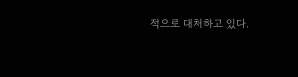적으로 대처하고 있다.